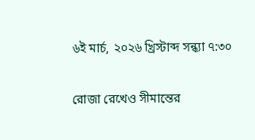৬ই মার্চ, ২০২৬ খ্রিস্টাব্দ সন্ধ্যা ৭:৩০

রোজা রেখেও সীমান্তের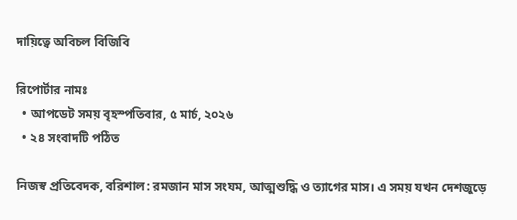দায়িত্বে অবিচল বিজিবি

রিপোর্টার নামঃ
  • আপডেট সময় বৃহস্পতিবার, ৫ মার্চ, ২০২৬
  • ২৪ সংবাদটি পঠিত

নিজস্ব প্রতিবেদক, বরিশাল: রমজান মাস সংযম, আত্মশুদ্ধি ও ত্যাগের মাস। এ সময় যখন দেশজুড়ে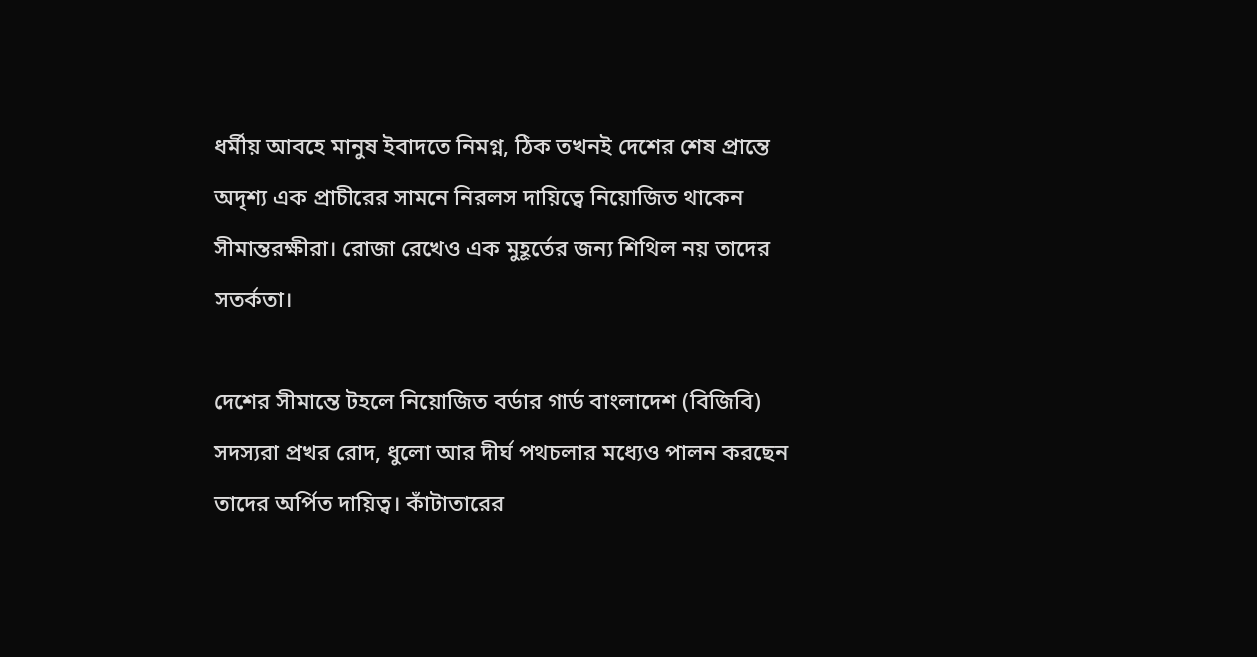ধর্মীয় আবহে মানুষ ইবাদতে নিমগ্ন, ঠিক তখনই দেশের শেষ প্রান্তে অদৃশ্য এক প্রাচীরের সামনে নিরলস দায়িত্বে নিয়োজিত থাকেন সীমান্তরক্ষীরা। রোজা রেখেও এক মুহূর্তের জন্য শিথিল নয় তাদের সতর্কতা।

দেশের সীমান্তে টহলে নিয়োজিত বর্ডার গার্ড বাংলাদেশ (বিজিবি) সদস্যরা প্রখর রোদ, ধুলো আর দীর্ঘ পথচলার মধ্যেও পালন করছেন তাদের অর্পিত দায়িত্ব। কাঁটাতারের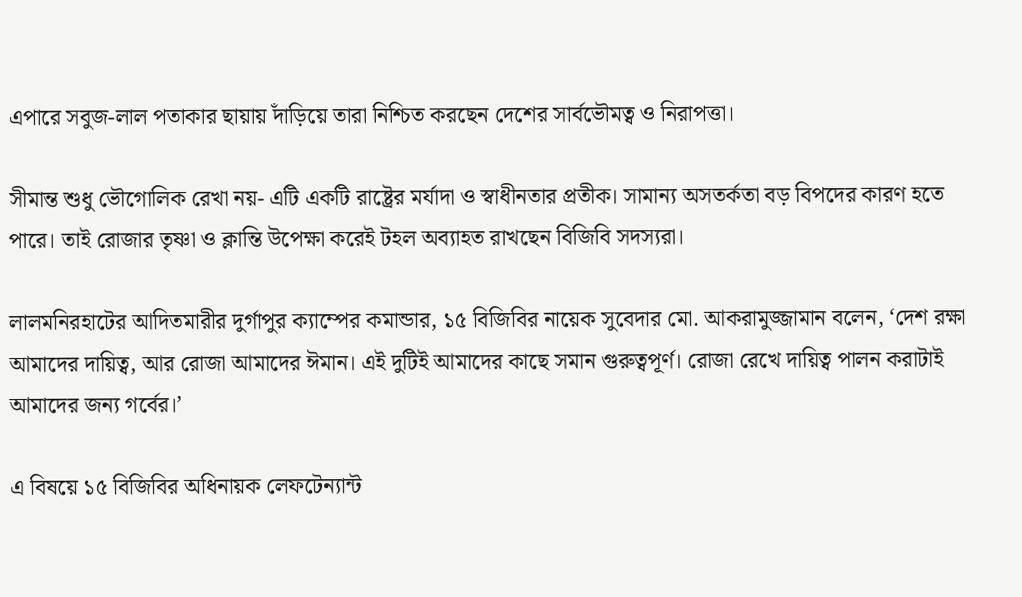এপারে সবুজ-লাল পতাকার ছায়ায় দাঁড়িয়ে তারা নিশ্চিত করছেন দেশের সার্বভৌমত্ব ও নিরাপত্তা।

সীমান্ত শুধু ভৌগোলিক রেখা নয়- এটি একটি রাষ্ট্রের মর্যাদা ও স্বাধীনতার প্রতীক। সামান্য অসতর্কতা বড় বিপদের কারণ হতে পারে। তাই রোজার তৃষ্ণা ও ক্লান্তি উপেক্ষা করেই টহল অব্যাহত রাখছেন বিজিবি সদস্যরা।

লালমনিরহাটের আদিতমারীর দুর্গাপুর ক্যাম্পের কমান্ডার, ১৫ বিজিবির নায়েক সুবেদার মো. আকরামুজ্জামান বলেন, ‘দেশ রক্ষা আমাদের দায়িত্ব, আর রোজা আমাদের ঈমান। এই দুটিই আমাদের কাছে সমান গুরুত্বপূর্ণ। রোজা রেখে দায়িত্ব পালন করাটাই আমাদের জন্য গর্বের।’

এ বিষয়ে ১৫ বিজিবির অধিনায়ক লেফটেন্যান্ট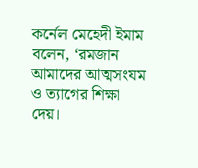কর্নেল মেহেদী ইমাম বলেন, ‘রমজান আমাদের আত্মসংযম ও ত্যাগের শিক্ষা দেয়।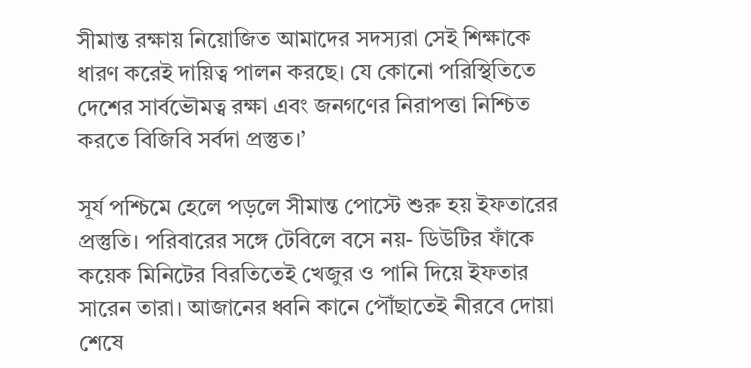সীমান্ত রক্ষায় নিয়োজিত আমাদের সদস্যরা সেই শিক্ষাকে ধারণ করেই দায়িত্ব পালন করছে। যে কোনো পরিস্থিতিতে দেশের সার্বভৌমত্ব রক্ষা এবং জনগণের নিরাপত্তা নিশ্চিত করতে বিজিবি সর্বদা প্রস্তুত।’

সূর্য পশ্চিমে হেলে পড়লে সীমান্ত পোস্টে শুরু হয় ইফতারের প্রস্তুতি। পরিবারের সঙ্গে টেবিলে বসে নয়- ডিউটির ফাঁকে কয়েক মিনিটের বিরতিতেই খেজুর ও পানি দিয়ে ইফতার সারেন তারা। আজানের ধ্বনি কানে পৌঁছাতেই নীরবে দোয়া শেষে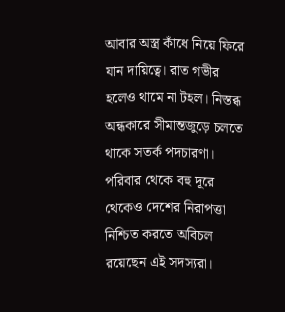আবার অস্ত্র কাঁধে নিয়ে ফিরে যান দায়িত্বে। রাত গভীর হলেও থামে না টহল। নিস্তব্ধ অন্ধকারে সীমান্তজুড়ে চলতে থাকে সতর্ক পদচারণা। পরিবার থেকে বহু দূরে থেকেও দেশের নিরাপত্তা নিশ্চিত করতে অবিচল রয়েছেন এই সদস্যরা।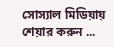সোস্যাল মিডিয়ায় শেয়ার করুন ...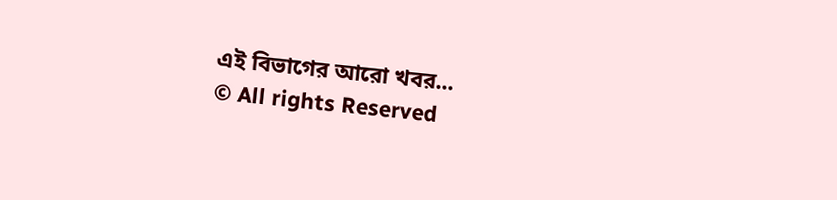এই বিভাগের আরো খবর...
© All rights Reserved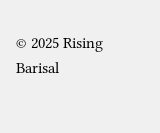© 2025 Rising Barisal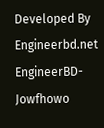Developed By Engineerbd.net
EngineerBD-Jowfhowo